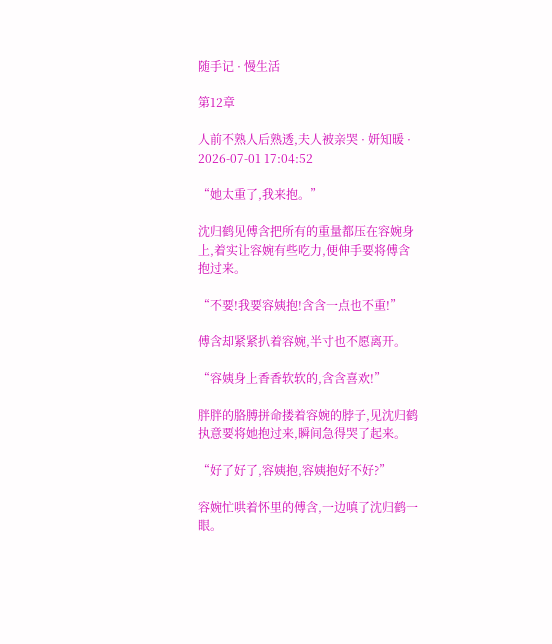随手记 · 慢生活

第12章

人前不熟人后熟透,夫人被亲哭 · 妍知暖 · 2026-07-01 17:04:52

“她太重了,我来抱。”

沈归鹤见傅含把所有的重量都压在容婉身上,着实让容婉有些吃力,便伸手要将傅含抱过来。

“不要!我要容姨抱!含含一点也不重!”

傅含却紧紧扒着容婉,半寸也不愿离开。

“容姨身上香香软软的,含含喜欢!”

胖胖的胳膊拼命搂着容婉的脖子,见沈归鹤执意要将她抱过来,瞬间急得哭了起来。

“好了好了,容姨抱,容姨抱好不好?”

容婉忙哄着怀里的傅含,一边嗔了沈归鹤一眼。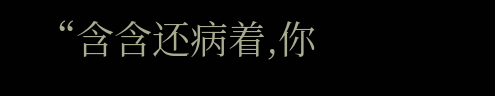“含含还病着,你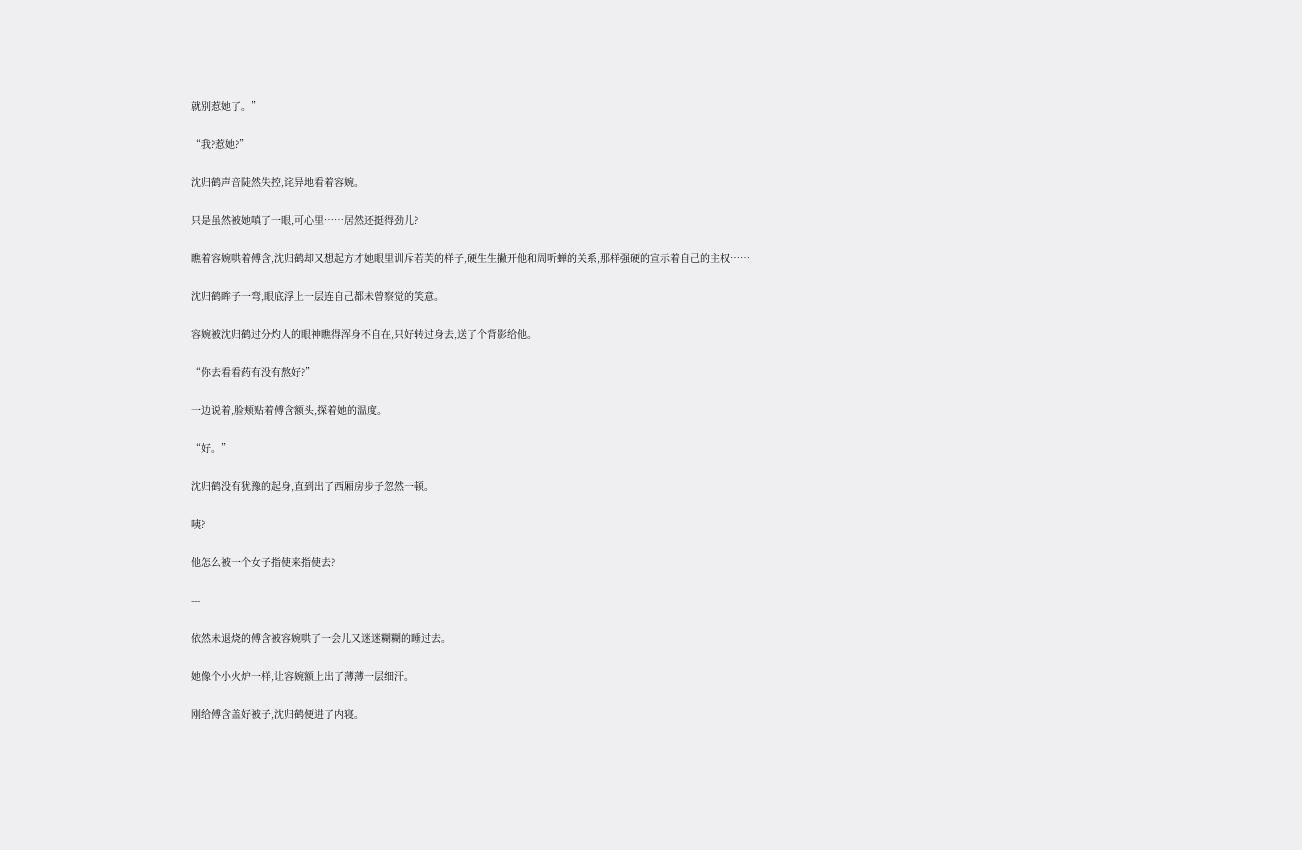就别惹她了。”

“我?惹她?”

沈归鹤声音陡然失控,诧异地看着容婉。

只是虽然被她嗔了一眼,可心里……居然还挺得劲儿?

瞧着容婉哄着傅含,沈归鹤却又想起方才她眼里训斥若芙的样子,硬生生撇开他和周听蝉的关系,那样强硬的宣示着自己的主权……

沈归鹤眸子一弯,眼底浮上一层连自己都未曾察觉的笑意。

容婉被沈归鹤过分灼人的眼神瞧得浑身不自在,只好转过身去,送了个背影给他。

“你去看看药有没有熬好?”

一边说着,脸颊贴着傅含额头,探着她的温度。

“好。”

沈归鹤没有犹豫的起身,直到出了西厢房步子忽然一顿。

咦?

他怎么被一个女子指使来指使去?

---

依然未退烧的傅含被容婉哄了一会儿又迷迷糊糊的睡过去。

她像个小火炉一样,让容婉额上出了薄薄一层细汗。

刚给傅含盖好被子,沈归鹤便进了内寝。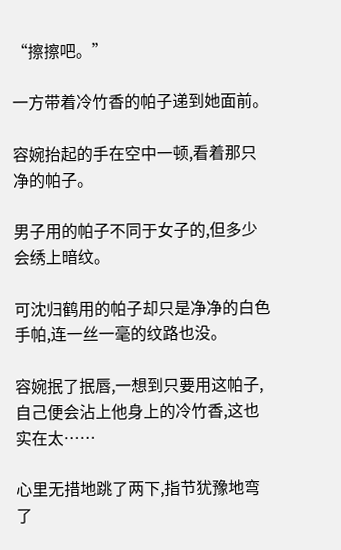“擦擦吧。”

一方带着冷竹香的帕子递到她面前。

容婉抬起的手在空中一顿,看着那只净的帕子。

男子用的帕子不同于女子的,但多少会绣上暗纹。

可沈归鹤用的帕子却只是净净的白色手帕,连一丝一毫的纹路也没。

容婉抿了抿唇,一想到只要用这帕子,自己便会沾上他身上的冷竹香,这也实在太……

心里无措地跳了两下,指节犹豫地弯了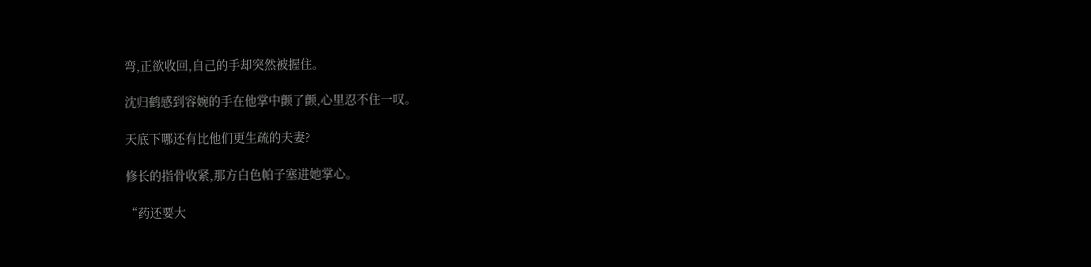弯,正欲收回,自己的手却突然被握住。

沈归鹤感到容婉的手在他掌中颤了颤,心里忍不住一叹。

天底下哪还有比他们更生疏的夫妻?

修长的指骨收紧,那方白色帕子塞进她掌心。

“药还要大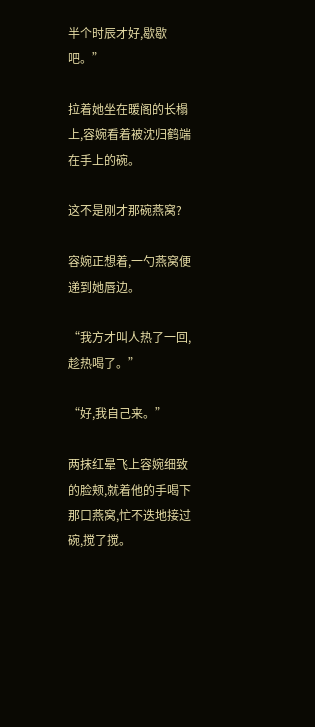半个时辰才好,歇歇吧。”

拉着她坐在暖阁的长榻上,容婉看着被沈归鹤端在手上的碗。

这不是刚才那碗燕窝?

容婉正想着,一勺燕窝便递到她唇边。

“我方才叫人热了一回,趁热喝了。”

“好,我自己来。”

两抹红晕飞上容婉细致的脸颊,就着他的手喝下那口燕窝,忙不迭地接过碗,搅了搅。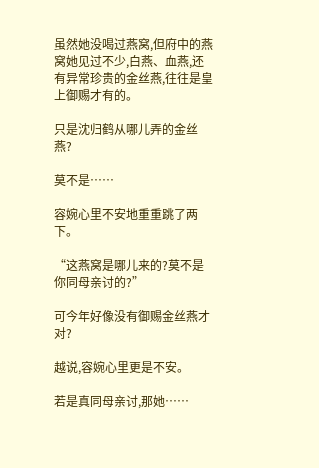虽然她没喝过燕窝,但府中的燕窝她见过不少,白燕、血燕,还有异常珍贵的金丝燕,往往是皇上御赐才有的。

只是沈归鹤从哪儿弄的金丝燕?

莫不是……

容婉心里不安地重重跳了两下。

“这燕窝是哪儿来的?莫不是你同母亲讨的?”

可今年好像没有御赐金丝燕才对?

越说,容婉心里更是不安。

若是真同母亲讨,那她……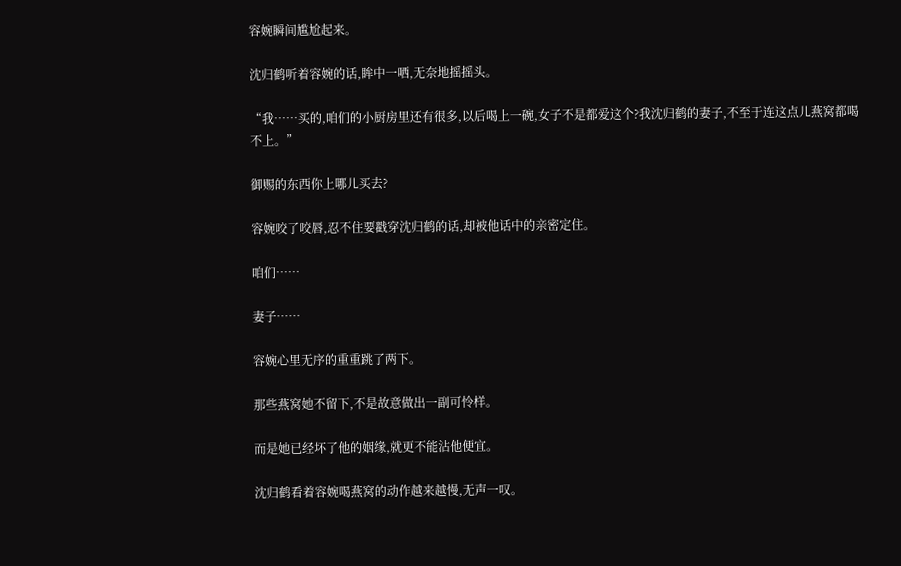容婉瞬间尴尬起来。

沈归鹤听着容婉的话,眸中一哂,无奈地摇摇头。

“我……买的,咱们的小厨房里还有很多,以后喝上一碗,女子不是都爱这个?我沈归鹤的妻子,不至于连这点儿燕窝都喝不上。”

御赐的东西你上哪儿买去?

容婉咬了咬唇,忍不住要戳穿沈归鹤的话,却被他话中的亲密定住。

咱们……

妻子……

容婉心里无序的重重跳了两下。

那些燕窝她不留下,不是故意做出一副可怜样。

而是她已经坏了他的姻缘,就更不能沾他便宜。

沈归鹤看着容婉喝燕窝的动作越来越慢,无声一叹。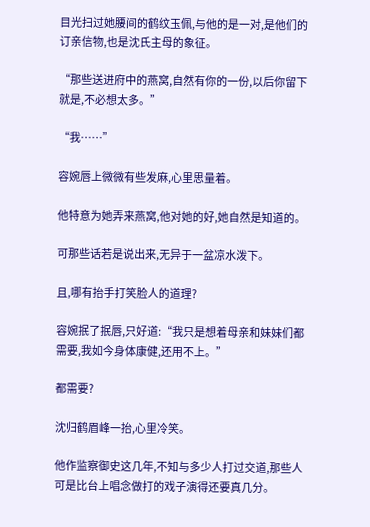目光扫过她腰间的鹤纹玉佩,与他的是一对,是他们的订亲信物,也是沈氏主母的象征。

“那些送进府中的燕窝,自然有你的一份,以后你留下就是,不必想太多。”

“我……”

容婉唇上微微有些发麻,心里思量着。

他特意为她弄来燕窝,他对她的好,她自然是知道的。

可那些话若是说出来,无异于一盆凉水泼下。

且,哪有抬手打笑脸人的道理?

容婉抿了抿唇,只好道:“我只是想着母亲和妹妹们都需要,我如今身体康健,还用不上。”

都需要?

沈归鹤眉峰一抬,心里冷笑。

他作监察御史这几年,不知与多少人打过交道,那些人可是比台上唱念做打的戏子演得还要真几分。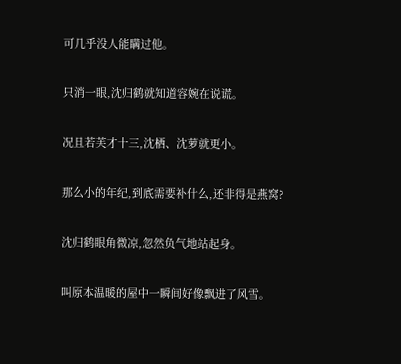可几乎没人能瞒过他。

只消一眼,沈归鹤就知道容婉在说谎。

况且若芙才十三,沈栖、沈萝就更小。

那么小的年纪,到底需要补什么,还非得是燕窝?

沈归鹤眼角微凉,忽然负气地站起身。

叫原本温暖的屋中一瞬间好像飘进了风雪。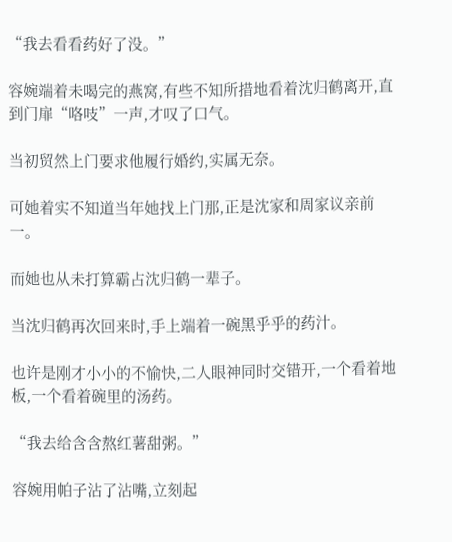“我去看看药好了没。”

容婉端着未喝完的燕窝,有些不知所措地看着沈归鹤离开,直到门扉“咯吱”一声,才叹了口气。

当初贸然上门要求他履行婚约,实属无奈。

可她着实不知道当年她找上门那,正是沈家和周家议亲前一。

而她也从未打算霸占沈归鹤一辈子。

当沈归鹤再次回来时,手上端着一碗黑乎乎的药汁。

也许是刚才小小的不愉快,二人眼神同时交错开,一个看着地板,一个看着碗里的汤药。

“我去给含含熬红薯甜粥。”

容婉用帕子沾了沾嘴,立刻起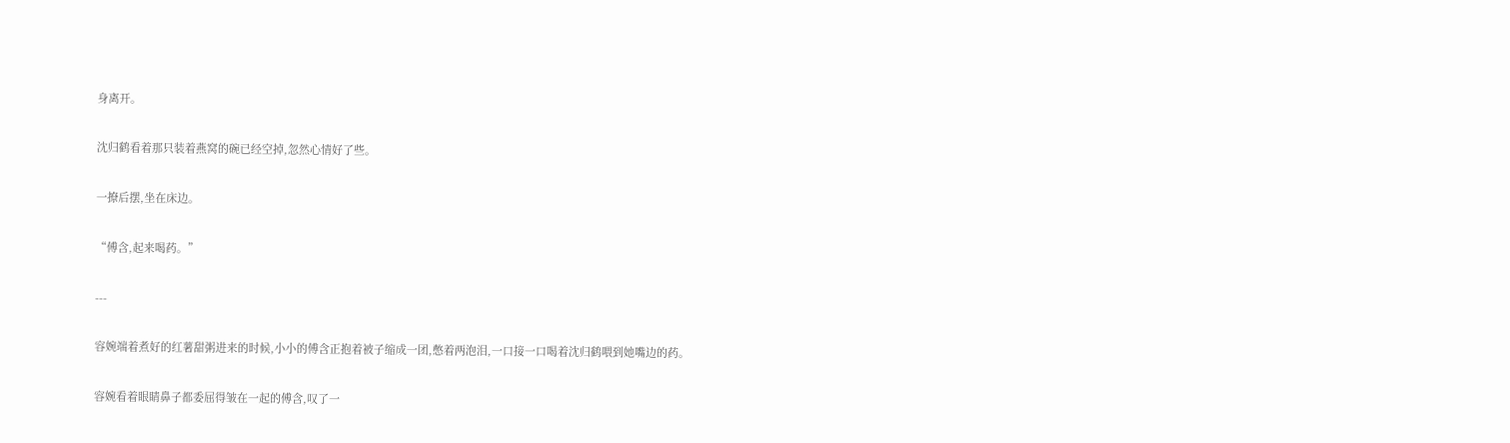身离开。

沈归鹤看着那只装着燕窝的碗已经空掉,忽然心情好了些。

一撩后摆,坐在床边。

“傅含,起来喝药。”

---

容婉端着煮好的红薯甜粥进来的时候,小小的傅含正抱着被子缩成一团,憋着两泡泪,一口接一口喝着沈归鹤喂到她嘴边的药。

容婉看着眼睛鼻子都委屈得皱在一起的傅含,叹了一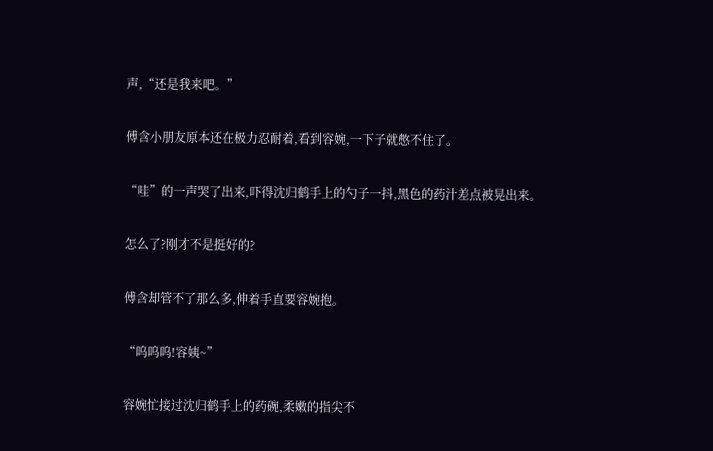声,“还是我来吧。”

傅含小朋友原本还在极力忍耐着,看到容婉,一下子就憋不住了。

“哇”的一声哭了出来,吓得沈归鹤手上的勺子一抖,黑色的药汁差点被晃出来。

怎么了?刚才不是挺好的?

傅含却管不了那么多,伸着手直要容婉抱。

“呜呜呜!容姨~”

容婉忙接过沈归鹤手上的药碗,柔嫩的指尖不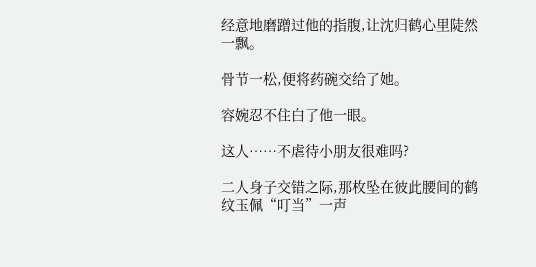经意地磨蹭过他的指腹,让沈归鹤心里陡然一飘。

骨节一松,便将药碗交给了她。

容婉忍不住白了他一眼。

这人……不虐待小朋友很难吗?

二人身子交错之际,那枚坠在彼此腰间的鹤纹玉佩“叮当”一声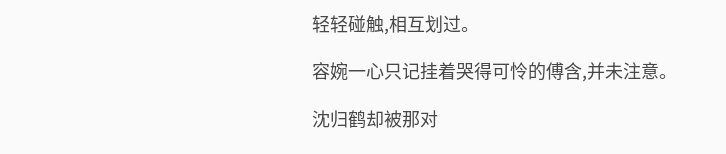轻轻碰触,相互划过。

容婉一心只记挂着哭得可怜的傅含,并未注意。

沈归鹤却被那对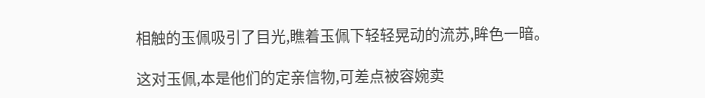相触的玉佩吸引了目光,瞧着玉佩下轻轻晃动的流苏,眸色一暗。

这对玉佩,本是他们的定亲信物,可差点被容婉卖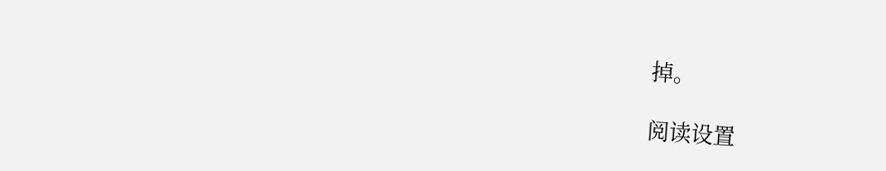掉。

阅读设置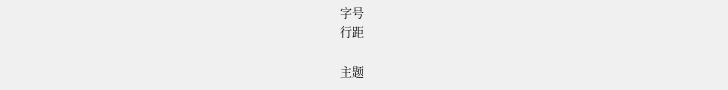字号
行距

主题